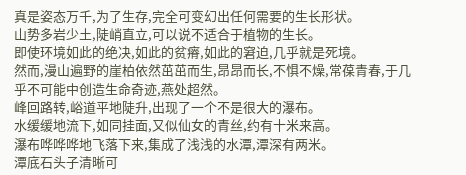真是姿态万千,为了生存,完全可变幻出任何需要的生长形状。
山势多岩少土,陡峭直立,可以说不适合于植物的生长。
即使环境如此的绝决,如此的贫瘠,如此的窘迫,几乎就是死境。
然而,漫山遍野的崖柏依然茁茁而生,昂昂而长,不惧不燥,常葆青春,于几乎不可能中创造生命奇迹,燕处超然。
峰回路转,峪道平地陡升,出现了一个不是很大的瀑布。
水缓缓地流下,如同挂面,又似仙女的青丝,约有十米来高。
瀑布哗哗哗地飞落下来,集成了浅浅的水潭,潭深有两米。
潭底石头子清晰可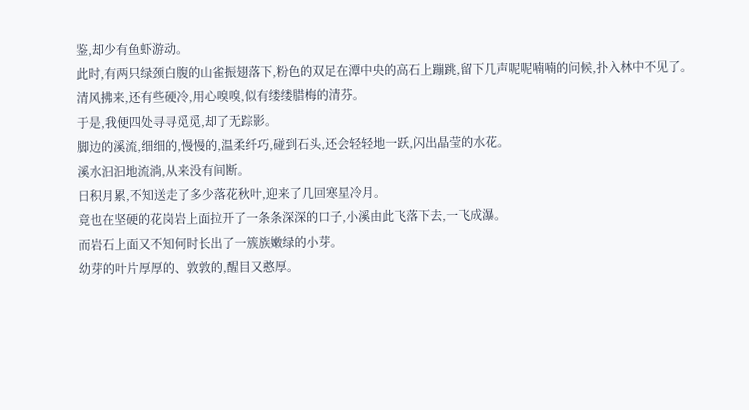鉴,却少有鱼虾游动。
此时,有两只绿颈白腹的山雀振翅落下,粉色的双足在潭中央的高石上蹦跳,留下几声呢呢喃喃的问候,扑入林中不见了。
清风拂来,还有些硬冷,用心嗅嗅,似有缕缕腊梅的清芬。
于是,我便四处寻寻觅觅,却了无踪影。
脚边的溪流,细细的,慢慢的,温柔纤巧,碰到石头,还会轻轻地一跃,闪出晶莹的水花。
溪水汩汩地流淌,从来没有间断。
日积月累,不知送走了多少落花秋叶,迎来了几回寒星冷月。
竟也在坚硬的花岗岩上面拉开了一条条深深的口子,小溪由此飞落下去,一飞成瀑。
而岩石上面又不知何时长出了一簇族嫩绿的小芽。
幼芽的叶片厚厚的、敦敦的,醒目又憨厚。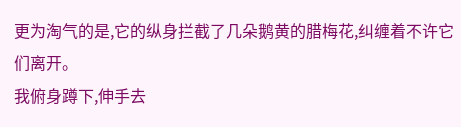更为淘气的是,它的纵身拦截了几朵鹅黄的腊梅花,纠缠着不许它们离开。
我俯身蹲下,伸手去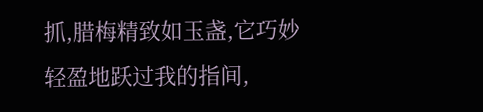抓,腊梅精致如玉盏,它巧妙轻盈地跃过我的指间,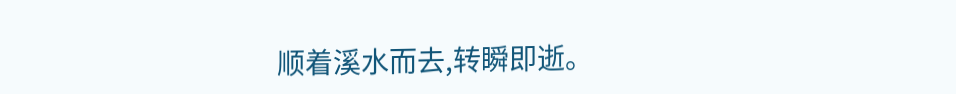顺着溪水而去,转瞬即逝。